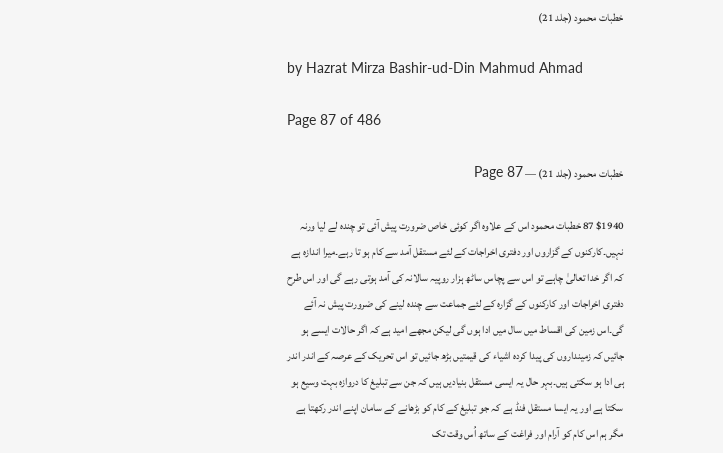خطبات محمود (جلد 21)

by Hazrat Mirza Bashir-ud-Din Mahmud Ahmad

Page 87 of 486

خطبات محمود (جلد 21) — Page 87

$1940 87 خطبات محمود اس کے علاوہ اگر کوئی خاص ضرورت پیش آئی تو چندہ لے لیا ورنہ نہیں۔کارکنوں کے گزاروں اور دفتری اخراجات کے لئے مستقل آمد سے کام ہو تا رہے۔میرا اندازہ ہے کہ اگر خدا تعالیٰ چاہے تو اس سے پچاس ساٹھ ہزار روپیہ سالانہ کی آمد ہوتی رہے گی اور اس طرح دفتری اخراجات اور کارکنوں کے گزارہ کے لئے جماعت سے چندہ لینے کی ضرورت پیش نہ آئے گی۔اس زمین کی اقساط میں سال میں ادا ہوں گی لیکن مجھے امید ہے کہ اگر حالات ایسے ہو جائیں کہ زمینداروں کی پیدا کردہ اشیاء کی قیمتیں بڑھ جائیں تو اس تحریک کے عرصہ کے اندر اندر ہی ادا ہو سکتی ہیں۔بہر حال یہ ایسی مستقل بنیادیں ہیں کہ جن سے تبلیغ کا دروازہ بہت وسیع ہو سکتا ہے اور یہ ایسا مستقل فنڈ ہے کہ جو تبلیغ کے کام کو بڑھانے کے سامان اپنے اندر رکھتا ہے مگر ہم اس کام کو آرام اور فراغت کے ساتھ اُس وقت تک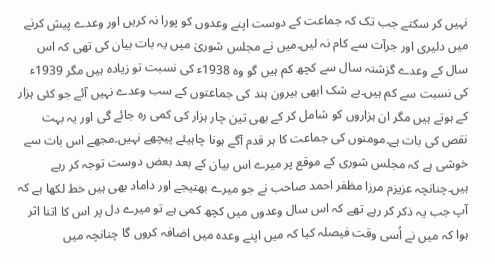نہیں کر سکتے جب تک کہ جماعت کے دوست اپنے وعدوں کو پورا نہ کریں اور وعدے پیش کرنے میں دلیری اور جرآت سے کام نہ لیں۔میں نے مجلس شوریٰ میں یہ بات بیان کی تھی کہ اس سال کے وعدے گزشتہ سال سے کچھ کم ہیں گو وہ 1938ء کی نسبت تو زیادہ ہیں مگر 1939ء کی نسبت سے کم ہیں۔بے شک ابھی بیرون ہند کی جماعتوں کے سب وعدے نہیں آئے جو کئی ہزار کے ہوتے ہیں مگر ان ہزاروں کو شامل کر کے بھی تین چار ہزار کی کمی رہ جائے گی اور یہ بہت نقص کی بات ہے۔مومنوں کی جماعت کا ہر قدم آگے ہونا چاہیئے پیچھے نہیں۔مجھے اس بات سے خوشی ہے کہ مجلس شوری کے موقع پر میرے اس بیان کے بعد بعض دوست توجہ کر رہے ہیں۔چنانچہ عزیزم مرزا مظفر احمد صاحب نے جو میرے بھتیجے اور داماد بھی ہیں خط لکھا ہے کہ آپ جب یہ ذکر کر رہے تھے کہ اس سال وعدوں میں کچھ کمی ہے تو میرے دل پر اس کا اتنا اثر ہوا کہ میں نے اُسی وقت فیصلہ کیا کہ میں اپنے وعدہ میں اضافہ کروں گا چنانچہ میں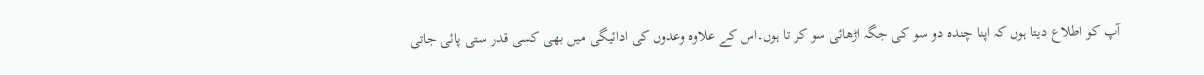آپ کو اطلاع دیتا ہوں کہ اپنا چندہ دو سو کی جگہ اڑھائی سو کر تا ہوں۔اس کے علاوہ وعدوں کی ادائیگی میں بھی کسی قدر ستی پائی جاتی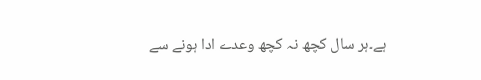ہے۔ہر سال کچھ نہ کچھ وعدے ادا ہونے سے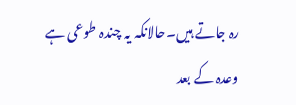رہ جاتے ہیں۔حالانکہ یہ چندہ طوعی ہے وعدہ کے بعد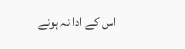اس کے ادا نہ ہونے